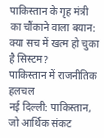पाकिस्तान के गृह मंत्री का चौंकाने वाला बयान: क्या सच में खत्म हो चुका है सिस्टम?
पाकिस्तान में राजनीतिक हलचल
नई दिल्ली: पाकिस्तान, जो आर्थिक संकट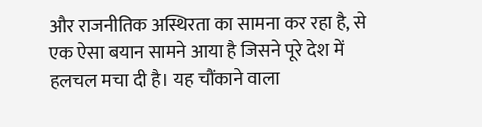और राजनीतिक अस्थिरता का सामना कर रहा है, से एक ऐसा बयान सामने आया है जिसने पूरे देश में हलचल मचा दी है। यह चौंकाने वाला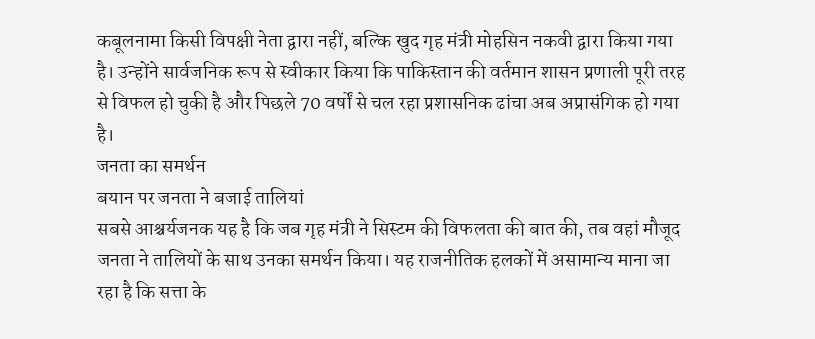कबूलनामा किसी विपक्षी नेता द्वारा नहीं, बल्कि खुद गृह मंत्री मोहसिन नकवी द्वारा किया गया है। उन्होंने सार्वजनिक रूप से स्वीकार किया कि पाकिस्तान की वर्तमान शासन प्रणाली पूरी तरह से विफल हो चुकी है और पिछले 70 वर्षों से चल रहा प्रशासनिक ढांचा अब अप्रासंगिक हो गया है।
जनता का समर्थन
बयान पर जनता ने बजाई तालियां
सबसे आश्चर्यजनक यह है कि जब गृह मंत्री ने सिस्टम की विफलता की बात की, तब वहां मौजूद जनता ने तालियों के साथ उनका समर्थन किया। यह राजनीतिक हलकों में असामान्य माना जा रहा है कि सत्ता के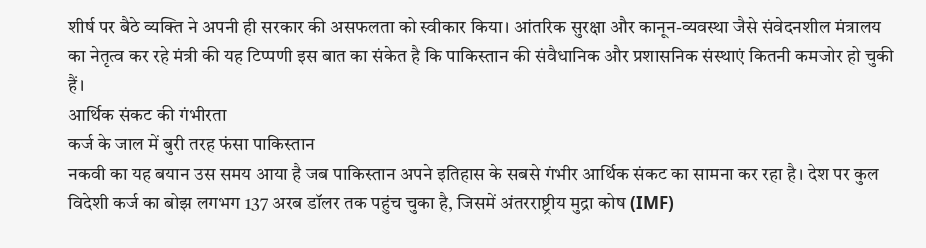शीर्ष पर बैठे व्यक्ति ने अपनी ही सरकार की असफलता को स्वीकार किया। आंतरिक सुरक्षा और कानून-व्यवस्था जैसे संवेदनशील मंत्रालय का नेतृत्व कर रहे मंत्री की यह टिप्पणी इस बात का संकेत है कि पाकिस्तान की संवैधानिक और प्रशासनिक संस्थाएं कितनी कमजोर हो चुकी हैं।
आर्थिक संकट की गंभीरता
कर्ज के जाल में बुरी तरह फंसा पाकिस्तान
नकवी का यह बयान उस समय आया है जब पाकिस्तान अपने इतिहास के सबसे गंभीर आर्थिक संकट का सामना कर रहा है। देश पर कुल विदेशी कर्ज का बोझ लगभग 137 अरब डॉलर तक पहुंच चुका है, जिसमें अंतरराष्ट्रीय मुद्रा कोष (IMF)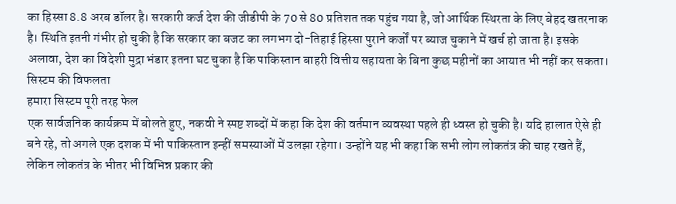का हिस्सा 8.8 अरब डॉलर है। सरकारी कर्ज देश की जीडीपी के 70 से 80 प्रतिशत तक पहुंच गया है, जो आर्थिक स्थिरता के लिए बेहद खतरनाक है। स्थिति इतनी गंभीर हो चुकी है कि सरकार का बजट का लगभग दो-तिहाई हिस्सा पुराने कर्जों पर ब्याज चुकाने में खर्च हो जाता है। इसके अलावा, देश का विदेशी मुद्रा भंडार इतना घट चुका है कि पाकिस्तान बाहरी वित्तीय सहायता के बिना कुछ महीनों का आयात भी नहीं कर सकता।
सिस्टम की विफलता
हमारा सिस्टम पूरी तरह फेल
एक सार्वजनिक कार्यक्रम में बोलते हुए, नकवी ने स्पष्ट शब्दों में कहा कि देश की वर्तमान व्यवस्था पहले ही ध्वस्त हो चुकी है। यदि हालात ऐसे ही बने रहे, तो अगले एक दशक में भी पाकिस्तान इन्हीं समस्याओं में उलझा रहेगा। उन्होंने यह भी कहा कि सभी लोग लोकतंत्र की चाह रखते हैं, लेकिन लोकतंत्र के भीतर भी विभिन्न प्रकार की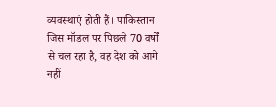व्यवस्थाएं होती हैं। पाकिस्तान जिस मॉडल पर पिछले 70 वर्षों से चल रहा है, वह देश को आगे नहीं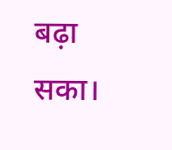बढ़ा सका।